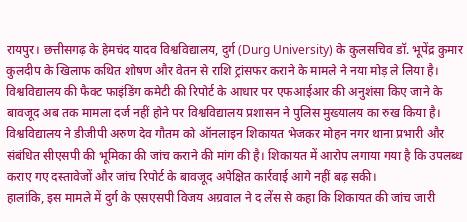रायपुर। छत्तीसगढ़ के हेमचंद यादव विश्वविद्यालय, दुर्ग (Durg University) के कुलसचिव डॉ. भूपेंद्र कुमार कुलदीप के खिलाफ कथित शोषण और वेतन से राशि ट्रांसफर कराने के मामले ने नया मोड़ ले लिया है। विश्वविद्यालय की फैक्ट फाइंडिंग कमेटी की रिपोर्ट के आधार पर एफआईआर की अनुशंसा किए जाने के बावजूद अब तक मामला दर्ज नहीं होने पर विश्वविद्यालय प्रशासन ने पुलिस मुख्यालय का रुख किया है।
विश्वविद्यालय ने डीजीपी अरुण देव गौतम को ऑनलाइन शिकायत भेजकर मोहन नगर थाना प्रभारी और संबंधित सीएसपी की भूमिका की जांच कराने की मांग की है। शिकायत में आरोप लगाया गया है कि उपलब्ध कराए गए दस्तावेजों और जांच रिपोर्ट के बावजूद अपेक्षित कार्रवाई आगे नहीं बढ़ सकी।
हालांकि, इस मामले में दुर्ग के एसएसपी विजय अग्रवाल ने द लेंस से कहा कि शिकायत की जांच जारी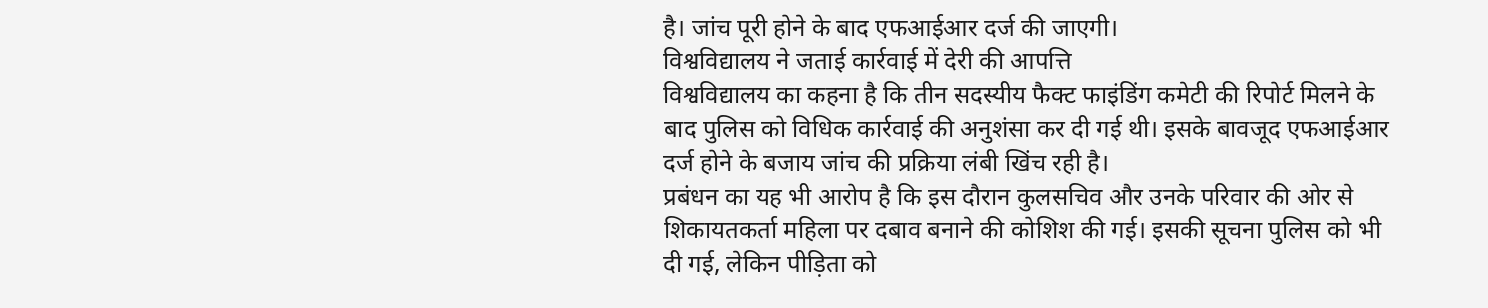है। जांच पूरी होने के बाद एफआईआर दर्ज की जाएगी।
विश्वविद्यालय ने जताई कार्रवाई में देरी की आपत्ति
विश्वविद्यालय का कहना है कि तीन सदस्यीय फैक्ट फाइंडिंग कमेटी की रिपोर्ट मिलने के बाद पुलिस को विधिक कार्रवाई की अनुशंसा कर दी गई थी। इसके बावजूद एफआईआर दर्ज होने के बजाय जांच की प्रक्रिया लंबी खिंच रही है।
प्रबंधन का यह भी आरोप है कि इस दौरान कुलसचिव और उनके परिवार की ओर से शिकायतकर्ता महिला पर दबाव बनाने की कोशिश की गई। इसकी सूचना पुलिस को भी दी गई, लेकिन पीड़िता को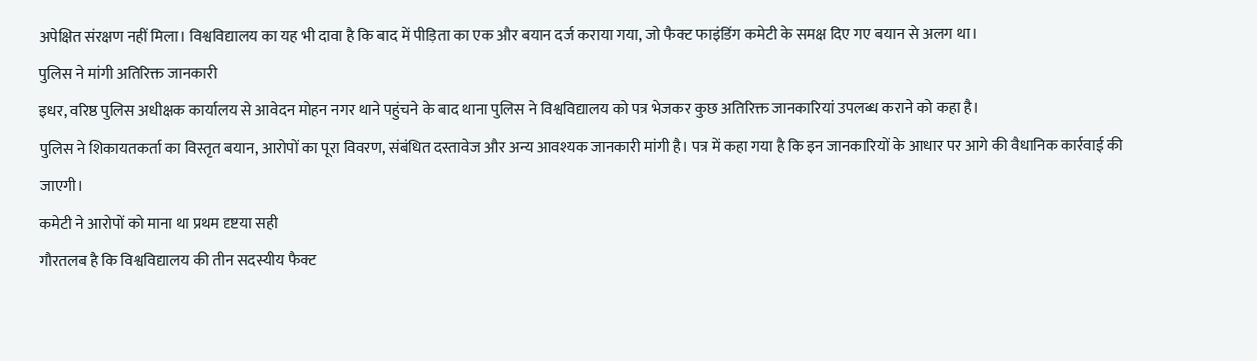अपेक्षित संरक्षण नहीं मिला। विश्वविद्यालय का यह भी दावा है कि बाद में पीड़िता का एक और बयान दर्ज कराया गया, जो फैक्ट फाइंडिंग कमेटी के समक्ष दिए गए बयान से अलग था।
पुलिस ने मांगी अतिरिक्त जानकारी
इधर, वरिष्ठ पुलिस अधीक्षक कार्यालय से आवेदन मोहन नगर थाने पहुंचने के बाद थाना पुलिस ने विश्वविद्यालय को पत्र भेजकर कुछ अतिरिक्त जानकारियां उपलब्ध कराने को कहा है।
पुलिस ने शिकायतकर्ता का विस्तृत बयान, आरोपों का पूरा विवरण, संबंधित दस्तावेज और अन्य आवश्यक जानकारी मांगी है। पत्र में कहा गया है कि इन जानकारियों के आधार पर आगे की वैधानिक कार्रवाई की जाएगी।
कमेटी ने आरोपों को माना था प्रथम दृष्टया सही
गौरतलब है कि विश्वविद्यालय की तीन सदस्यीय फैक्ट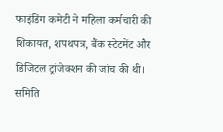फाइंडिंग कमेटी ने महिला कर्मचारी की शिकायत, शपथपत्र, बैंक स्टेटमेंट और डिजिटल ट्रांजेक्शन की जांच की थी। समिति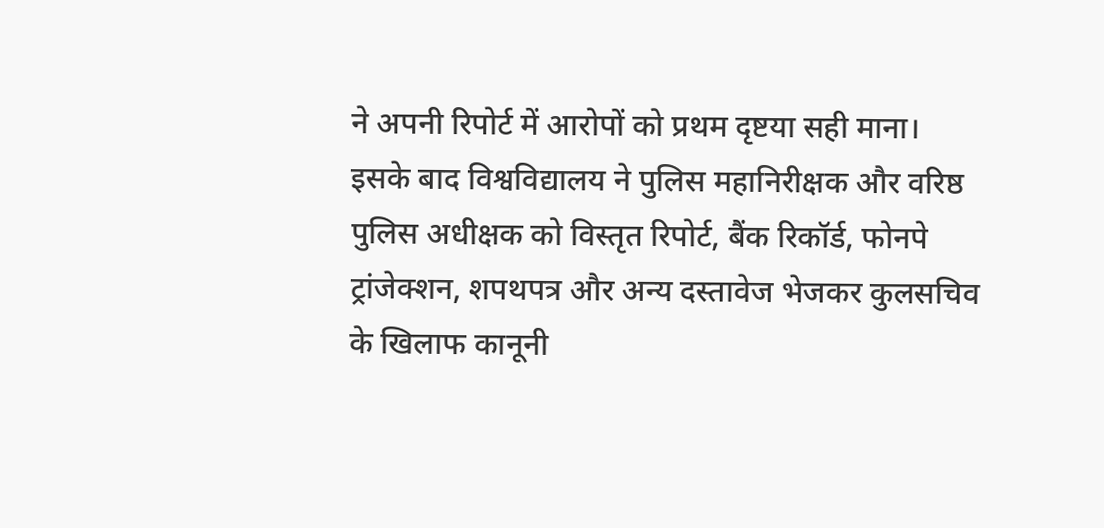ने अपनी रिपोर्ट में आरोपों को प्रथम दृष्टया सही माना।
इसके बाद विश्वविद्यालय ने पुलिस महानिरीक्षक और वरिष्ठ पुलिस अधीक्षक को विस्तृत रिपोर्ट, बैंक रिकॉर्ड, फोनपे ट्रांजेक्शन, शपथपत्र और अन्य दस्तावेज भेजकर कुलसचिव के खिलाफ कानूनी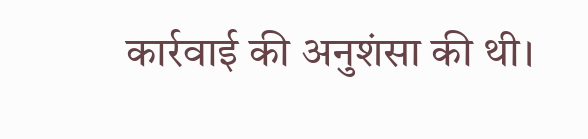कार्रवाई की अनुशंसा की थी।